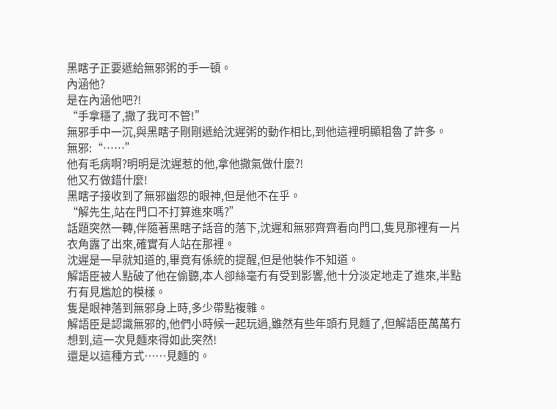黑瞎子正要遞給無邪粥的手一頓。
內涵他?
是在內涵他吧?!
“手拿穩了,撒了我可不管!”
無邪手中一沉,與黑瞎子剛剛遞給沈遲粥的動作相比,到他這裡明顯粗魯了許多。
無邪:“……”
他有毛病啊?明明是沈遲惹的他,拿他撒氣做什麼?!
他又冇做錯什麼!
黑瞎子接收到了無邪幽怨的眼神,但是他不在乎。
“解先生,站在門口不打算進來嗎?”
話題突然一轉,伴隨著黑瞎子話音的落下,沈遲和無邪齊齊看向門口,隻見那裡有一片衣角露了出來,確實有人站在那裡。
沈遲是一早就知道的,畢竟有係統的提醒,但是他裝作不知道。
解語臣被人點破了他在偷聽,本人卻絲毫冇有受到影響,他十分淡定地走了進來,半點冇有見尷尬的模樣。
隻是眼神落到無邪身上時,多少帶點複雜。
解語臣是認識無邪的,他們小時候一起玩過,雖然有些年頭冇見麵了,但解語臣萬萬冇想到,這一次見麵來得如此突然!
還是以這種方式……見麵的。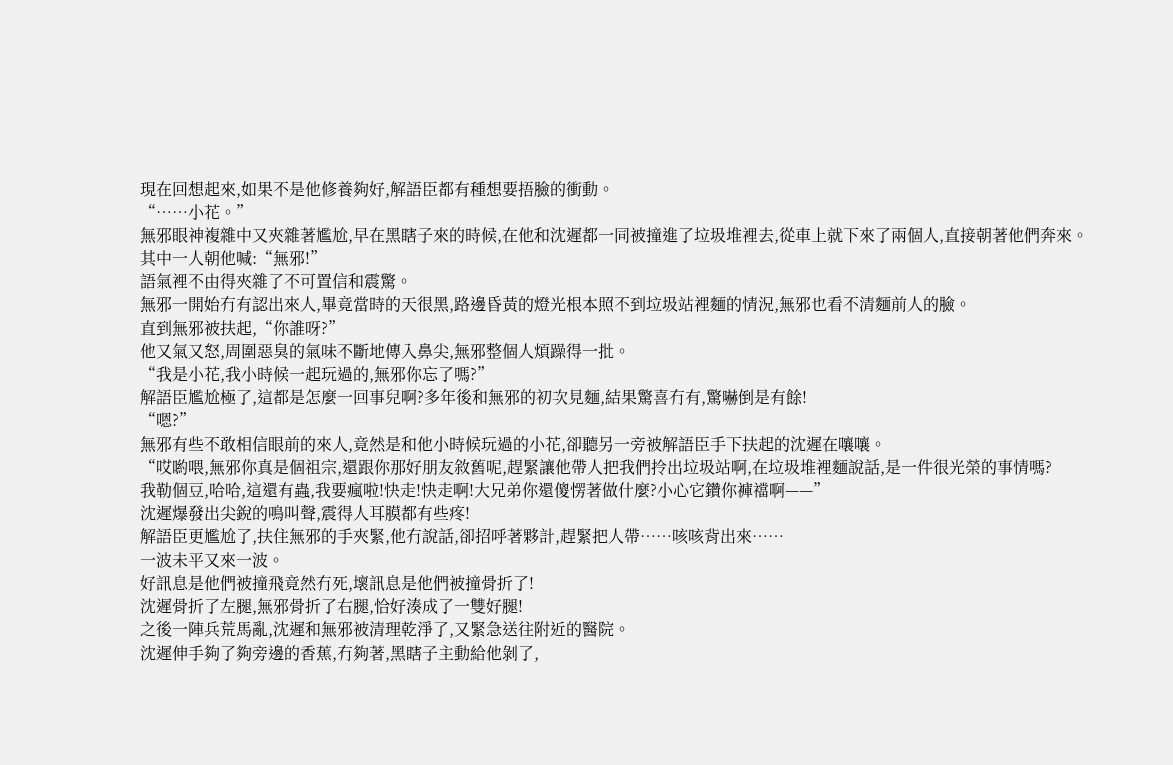現在回想起來,如果不是他修養夠好,解語臣都有種想要捂臉的衝動。
“……小花。”
無邪眼神複雜中又夾雜著尷尬,早在黑瞎子來的時候,在他和沈遲都一同被撞進了垃圾堆裡去,從車上就下來了兩個人,直接朝著他們奔來。
其中一人朝他喊:“無邪!”
語氣裡不由得夾雜了不可置信和震驚。
無邪一開始冇有認出來人,畢竟當時的天很黑,路邊昏黃的燈光根本照不到垃圾站裡麵的情況,無邪也看不清麵前人的臉。
直到無邪被扶起,“你誰呀?”
他又氣又怒,周圍惡臭的氣味不斷地傳入鼻尖,無邪整個人煩躁得一批。
“我是小花,我小時候一起玩過的,無邪你忘了嗎?”
解語臣尷尬極了,這都是怎麼一回事兒啊?多年後和無邪的初次見麵,結果驚喜冇有,驚嚇倒是有餘!
“嗯?”
無邪有些不敢相信眼前的來人,竟然是和他小時候玩過的小花,卻聽另一旁被解語臣手下扶起的沈遲在嚷嚷。
“哎喲喂,無邪你真是個祖宗,還跟你那好朋友敘舊呢,趕緊讓他帶人把我們拎出垃圾站啊,在垃圾堆裡麵說話,是一件很光榮的事情嗎?
我勒個豆,哈哈,這還有蟲,我要瘋啦!快走!快走啊!大兄弟你還傻愣著做什麼?小心它鑽你褲襠啊——”
沈遲爆發出尖銳的鳴叫聲,震得人耳膜都有些疼!
解語臣更尷尬了,扶住無邪的手夾緊,他冇說話,卻招呼著夥計,趕緊把人帶……咳咳背出來……
一波未平又來一波。
好訊息是他們被撞飛竟然冇死,壞訊息是他們被撞骨折了!
沈遲骨折了左腿,無邪骨折了右腿,恰好湊成了一雙好腿!
之後一陣兵荒馬亂,沈遲和無邪被清理乾淨了,又緊急送往附近的醫院。
沈遲伸手夠了夠旁邊的香蕉,冇夠著,黑瞎子主動給他剝了,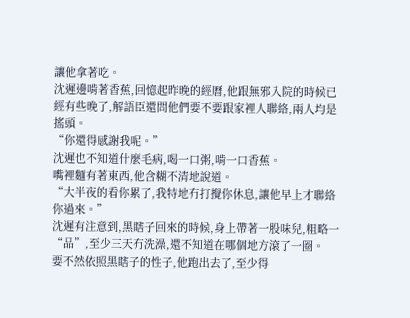讓他拿著吃。
沈遲邊啃著香蕉,回憶起昨晚的經曆,他跟無邪入院的時候已經有些晚了,解語臣還問他們要不要跟家裡人聯絡,兩人均是搖頭。
“你還得感謝我呢。”
沈遲也不知道什麼毛病,喝一口粥,啃一口香蕉。
嘴裡麵有著東西,他含糊不清地說道。
“大半夜的看你累了,我特地冇打攪你休息,讓他早上才聯絡你過來。”
沈遲有注意到,黑瞎子回來的時候,身上帶著一股味兒,粗略一“品”,至少三天冇洗澡,還不知道在哪個地方滾了一圈。
要不然依照黑瞎子的性子,他跑出去了,至少得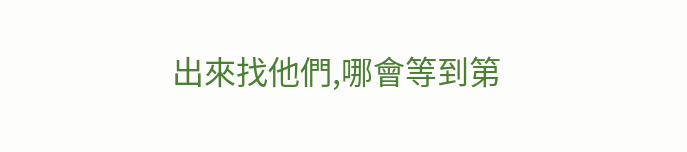出來找他們,哪會等到第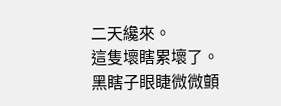二天纔來。
這隻壞瞎累壞了。
黑瞎子眼睫微微顫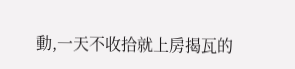動,一天不收拾就上房揭瓦的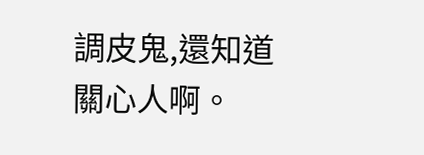調皮鬼,還知道關心人啊。